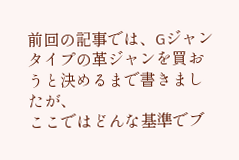前回の記事では、Gジャンタイプの革ジャンを買おうと決めるまで書きましたが、
ここではどんな基準でブ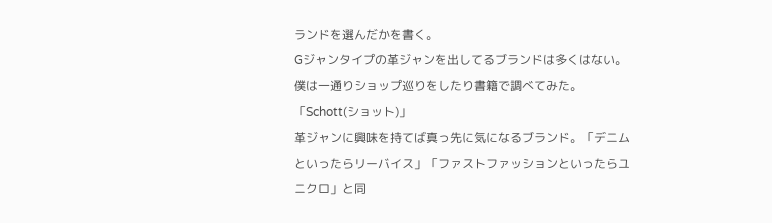ランドを選んだかを書く。
Gジャンタイプの革ジャンを出してるブランドは多くはない。僕は一通りショップ巡りをしたり書籍で調べてみた。
「Schott(ショット)」
革ジャンに興味を持てば真っ先に気になるブランド。「デニムといったらリーバイス」「ファストファッションといったらユニクロ」と同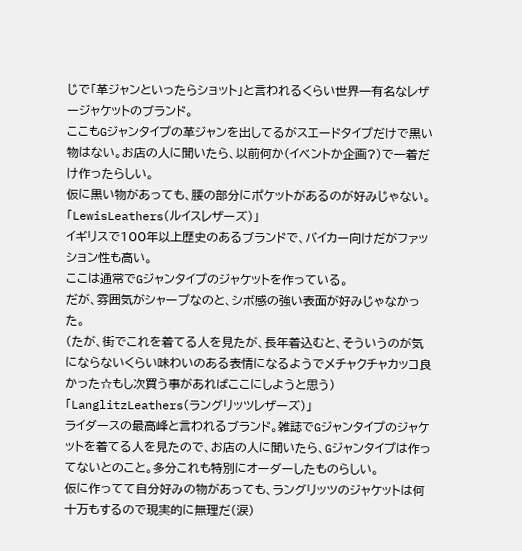じで「革ジャンといったらショット」と言われるくらい世界一有名なレザージャケットのブランド。
ここもGジャンタイプの革ジャンを出してるがスエードタイプだけで黒い物はない。お店の人に聞いたら、以前何か(イベントか企画?)で一着だけ作ったらしい。
仮に黒い物があっても、腰の部分にポケットがあるのが好みじゃない。
「LewisLeathers(ルイスレザーズ)」
イギリスで100年以上歴史のあるブランドで、バイカー向けだがファッション性も高い。
ここは通常でGジャンタイプのジャケットを作っている。
だが、雰囲気がシャープなのと、シボ感の強い表面が好みじゃなかった。
(たが、街でこれを着てる人を見たが、長年着込むと、そういうのが気にならないくらい味わいのある表情になるようでメチャクチャカッコ良かった☆もし次買う事があればここにしようと思う)
「LanglitzLeathers(ラングリッツレザーズ)」
ライダースの最高峰と言われるブランド。雑誌でGジャンタイプのジャケットを着てる人を見たので、お店の人に聞いたら、Gジャンタイプは作ってないとのこと。多分これも特別にオーダーしたものらしい。
仮に作ってて自分好みの物があっても、ラングリッツのジャケットは何十万もするので現実的に無理だ(涙)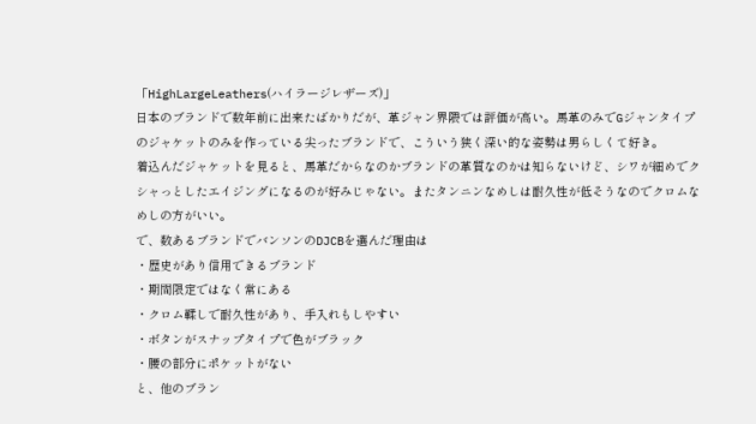「HighLargeLeathers(ハイラージレザーズ)」
日本のブランドで数年前に出来たばかりだが、革ジャン界隈では評価が高い。馬革のみでGジャンタイプのジャケットのみを作っている尖ったブランドで、こういう狭く深い的な姿勢は男らしくて好き。
着込んだジャケットを見ると、馬革だからなのかブランドの革質なのかは知らないけど、シワが細めでクシャっとしたエイジングになるのが好みじゃない。またタンニンなめしは耐久性が低そうなのでクロムなめしの方がいい。
で、数あるブランドでバンソンのDJCBを選んだ理由は
・歴史があり信用できるブランド
・期間限定ではなく常にある
・クロム鞣しで耐久性があり、手入れもしやすい
・ボタンがスナップタイプで色がブラック
・腰の部分にポケットがない
と、他のブラン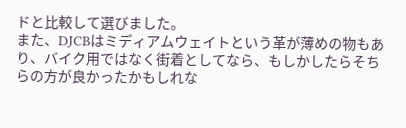ドと比較して選びました。
また、DJCBはミディアムウェイトという革が薄めの物もあり、バイク用ではなく街着としてなら、もしかしたらそちらの方が良かったかもしれな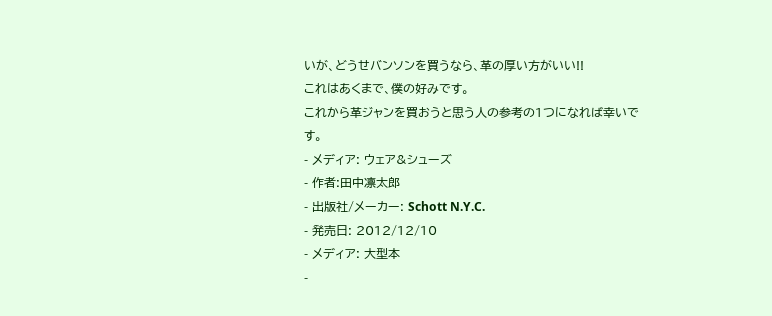いが、どうせバンソンを買うなら、革の厚い方がいい!!
これはあくまで、僕の好みです。
これから革ジャンを買おうと思う人の参考の1つになれば幸いです。
- メディア: ウェア&シューズ
- 作者:田中凛太郎
- 出版社/メーカー: Schott N.Y.C.
- 発売日: 2012/12/10
- メディア: 大型本
-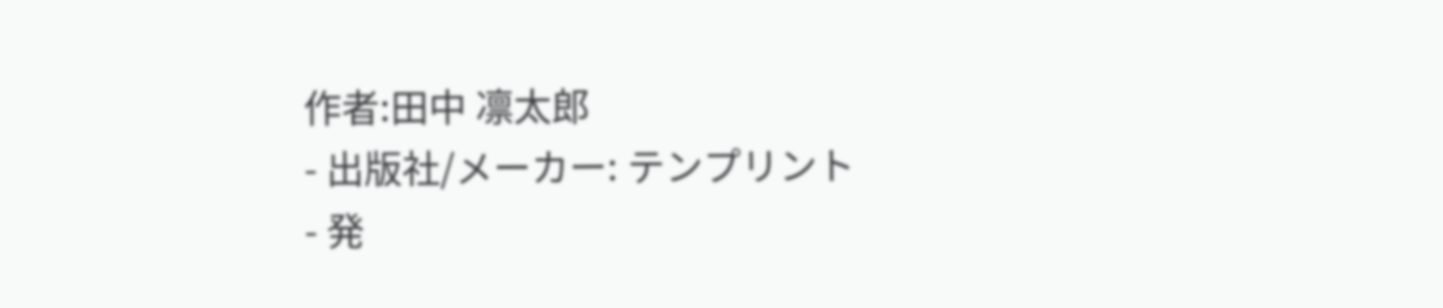作者:田中 凛太郎
- 出版社/メーカー: テンプリント
- 発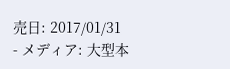売日: 2017/01/31
- メディア: 大型本